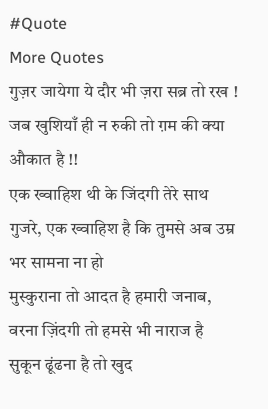#Quote
More Quotes
गुज़र जायेगा ये दौर भी ज़रा सब्र तो रख ! जब खुशियाँ ही न रुकी तो ग़म की क्या औकात है !!
एक ख्वाहिश थी के जिंदगी तेरे साथ गुजरे, एक ख्वाहिश है कि तुमसे अब उम्र भर सामना ना हो
मुस्कुराना तो आदत है हमारी जनाब, वरना ज़िंदगी तो हमसे भी नाराज है
सुकून ढूंढना है तो खुद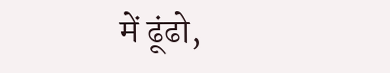में ढूंढो,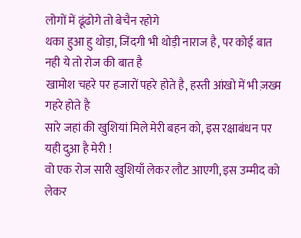लोगों में ढूंढोगे तो बेचैन रहोगे
थका हुआ हु थोड़ा, जिंदगी भी थोड़ी नाराज है, पर कोई बात नही ये तो रोज की बात है
खामोश चहरे पर हजारों पहरे होते है, हस्ती आंखो में भी ज़ख्म गहरे होते है
सारे जहां की खुशियां मिले मेरी बहन को, इस रक्षाबंधन पर यही दुआ है मेरी !
वो एक रोज सारी खुशियाँ लेकर लौट आएगी, इस उम्मीद को लेकर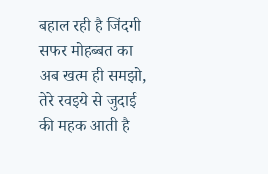बहाल रही है जिंदगी
सफर मोहब्बत का अब खत्म ही समझो, तेरे रवइये से जुदाई की महक आती है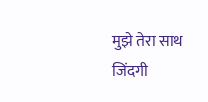मुझे तेरा साथ जिंदगी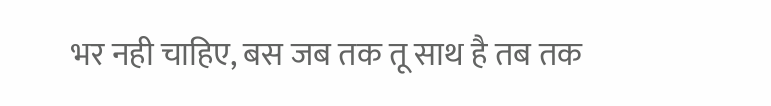भर नही चाहिए, बस जब तक तू साथ है तब तक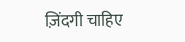ज़िंदगी चाहिए